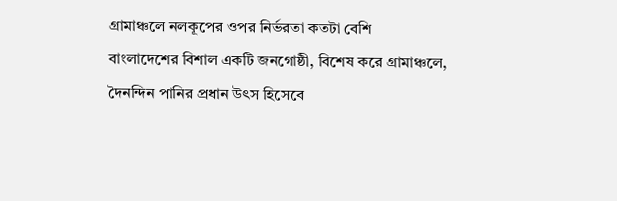গ্রামাঞ্চলে নলকূপের ওপর নির্ভরতা কতটা বেশি
বাংলাদেশের বিশাল একটি জনগোষ্ঠী, বিশেষ করে গ্রামাঞ্চলে, দৈনন্দিন পানির প্রধান উৎস হিসেবে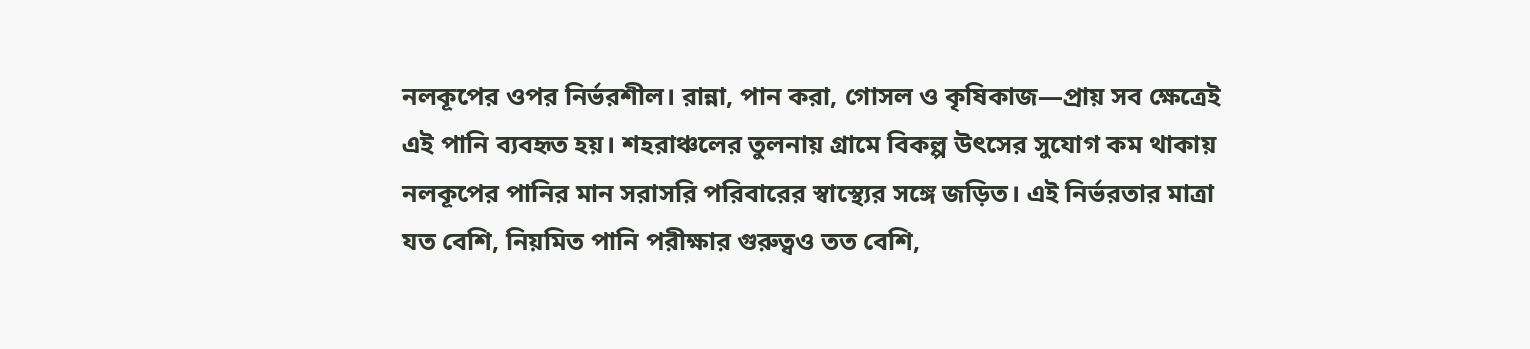নলকূপের ওপর নির্ভরশীল। রান্না, পান করা, গোসল ও কৃষিকাজ—প্রায় সব ক্ষেত্রেই এই পানি ব্যবহৃত হয়। শহরাঞ্চলের তুলনায় গ্রামে বিকল্প উৎসের সুযোগ কম থাকায় নলকূপের পানির মান সরাসরি পরিবারের স্বাস্থ্যের সঙ্গে জড়িত। এই নির্ভরতার মাত্রা যত বেশি, নিয়মিত পানি পরীক্ষার গুরুত্বও তত বেশি,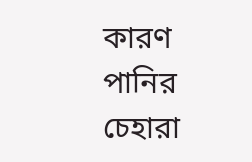কারণ পানির চেহারা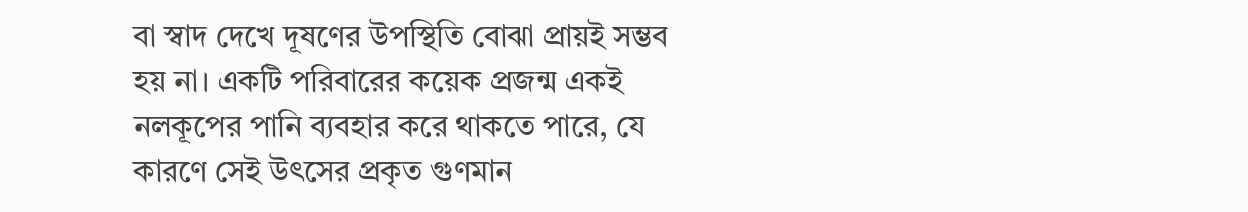বা স্বাদ দেখে দূষণের উপস্থিতি বোঝা প্রায়ই সম্ভব হয় না। একটি পরিবারের কয়েক প্রজন্ম একই নলকূপের পানি ব্যবহার করে থাকতে পারে, যে কারণে সেই উৎসের প্রকৃত গুণমান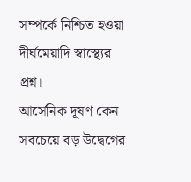সম্পর্কে নিশ্চিত হওয়া দীর্ঘমেয়াদি স্বাস্থ্যের প্রশ্ন।
আর্সেনিক দূষণ কেন সবচেয়ে বড় উদ্বেগের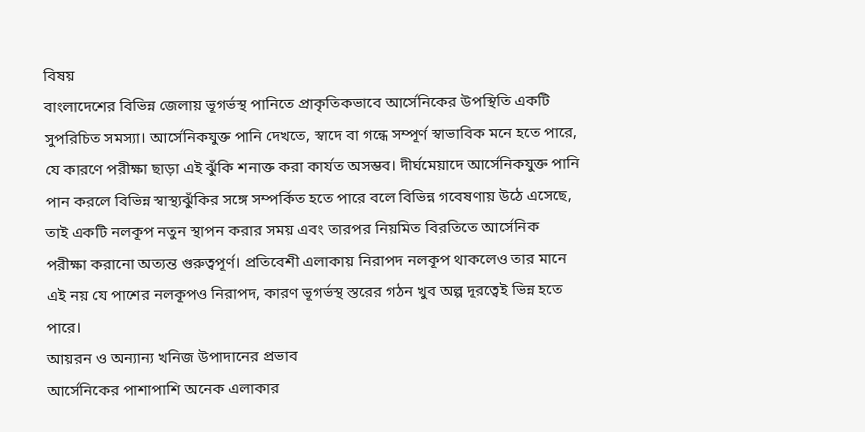বিষয়
বাংলাদেশের বিভিন্ন জেলায় ভূগর্ভস্থ পানিতে প্রাকৃতিকভাবে আর্সেনিকের উপস্থিতি একটি সুপরিচিত সমস্যা। আর্সেনিকযুক্ত পানি দেখতে, স্বাদে বা গন্ধে সম্পূর্ণ স্বাভাবিক মনে হতে পারে, যে কারণে পরীক্ষা ছাড়া এই ঝুঁকি শনাক্ত করা কার্যত অসম্ভব। দীর্ঘমেয়াদে আর্সেনিকযুক্ত পানি পান করলে বিভিন্ন স্বাস্থ্যঝুঁকির সঙ্গে সম্পর্কিত হতে পারে বলে বিভিন্ন গবেষণায় উঠে এসেছে, তাই একটি নলকূপ নতুন স্থাপন করার সময় এবং তারপর নিয়মিত বিরতিতে আর্সেনিক পরীক্ষা করানো অত্যন্ত গুরুত্বপূর্ণ। প্রতিবেশী এলাকায় নিরাপদ নলকূপ থাকলেও তার মানে এই নয় যে পাশের নলকূপও নিরাপদ, কারণ ভূগর্ভস্থ স্তরের গঠন খুব অল্প দূরত্বেই ভিন্ন হতে পারে।
আয়রন ও অন্যান্য খনিজ উপাদানের প্রভাব
আর্সেনিকের পাশাপাশি অনেক এলাকার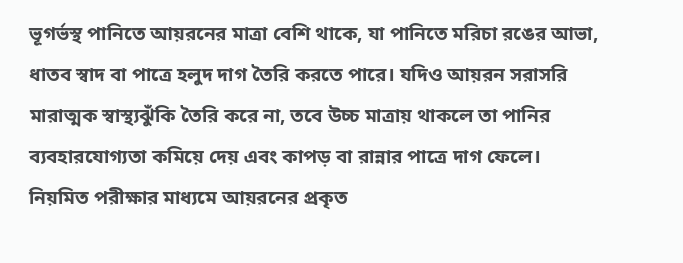ভূগর্ভস্থ পানিতে আয়রনের মাত্রা বেশি থাকে, যা পানিতে মরিচা রঙের আভা, ধাতব স্বাদ বা পাত্রে হলুদ দাগ তৈরি করতে পারে। যদিও আয়রন সরাসরি মারাত্মক স্বাস্থ্যঝুঁকি তৈরি করে না, তবে উচ্চ মাত্রায় থাকলে তা পানির ব্যবহারযোগ্যতা কমিয়ে দেয় এবং কাপড় বা রান্নার পাত্রে দাগ ফেলে। নিয়মিত পরীক্ষার মাধ্যমে আয়রনের প্রকৃত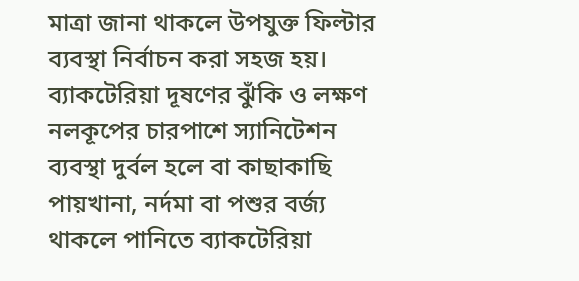মাত্রা জানা থাকলে উপযুক্ত ফিল্টার ব্যবস্থা নির্বাচন করা সহজ হয়।
ব্যাকটেরিয়া দূষণের ঝুঁকি ও লক্ষণ
নলকূপের চারপাশে স্যানিটেশন ব্যবস্থা দুর্বল হলে বা কাছাকাছি পায়খানা, নর্দমা বা পশুর বর্জ্য থাকলে পানিতে ব্যাকটেরিয়া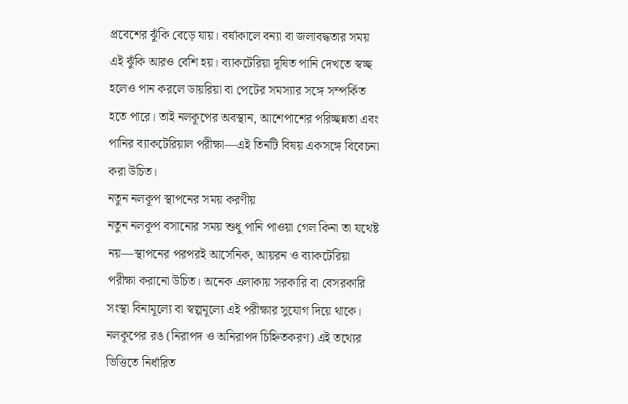প্রবেশের ঝুঁকি বেড়ে যায়। বর্ষাকালে বন্যা বা জলাবদ্ধতার সময় এই ঝুঁকি আরও বেশি হয়। ব্যাকটেরিয়া দূষিত পানি দেখতে স্বচ্ছ হলেও পান করলে ডায়রিয়া বা পেটের সমস্যার সঙ্গে সম্পর্কিত হতে পারে। তাই নলকূপের অবস্থান, আশেপাশের পরিচ্ছন্নতা এবং পানির ব্যাকটেরিয়াল পরীক্ষা—এই তিনটি বিষয় একসঙ্গে বিবেচনা করা উচিত।
নতুন নলকূপ স্থাপনের সময় করণীয়
নতুন নলকূপ বসানোর সময় শুধু পানি পাওয়া গেল কিনা তা যথেষ্ট নয়—স্থাপনের পরপরই আর্সেনিক, আয়রন ও ব্যাকটেরিয়া পরীক্ষা করানো উচিত। অনেক এলাকায় সরকারি বা বেসরকারি সংস্থা বিনামূল্যে বা স্বল্পমূল্যে এই পরীক্ষার সুযোগ দিয়ে থাকে। নলকূপের রঙ (নিরাপদ ও অনিরাপদ চিহ্নিতকরণ) এই তথ্যের ভিত্তিতে নির্ধারিত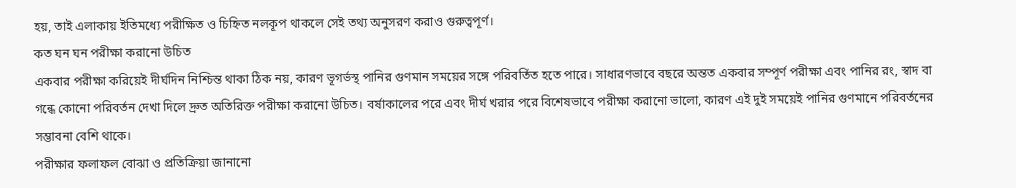হয়, তাই এলাকায় ইতিমধ্যে পরীক্ষিত ও চিহ্নিত নলকূপ থাকলে সেই তথ্য অনুসরণ করাও গুরুত্বপূর্ণ।
কত ঘন ঘন পরীক্ষা করানো উচিত
একবার পরীক্ষা করিয়েই দীর্ঘদিন নিশ্চিন্ত থাকা ঠিক নয়, কারণ ভূগর্ভস্থ পানির গুণমান সময়ের সঙ্গে পরিবর্তিত হতে পারে। সাধারণভাবে বছরে অন্তত একবার সম্পূর্ণ পরীক্ষা এবং পানির রং, স্বাদ বা গন্ধে কোনো পরিবর্তন দেখা দিলে দ্রুত অতিরিক্ত পরীক্ষা করানো উচিত। বর্ষাকালের পরে এবং দীর্ঘ খরার পরে বিশেষভাবে পরীক্ষা করানো ভালো, কারণ এই দুই সময়েই পানির গুণমানে পরিবর্তনের সম্ভাবনা বেশি থাকে।
পরীক্ষার ফলাফল বোঝা ও প্রতিক্রিয়া জানানো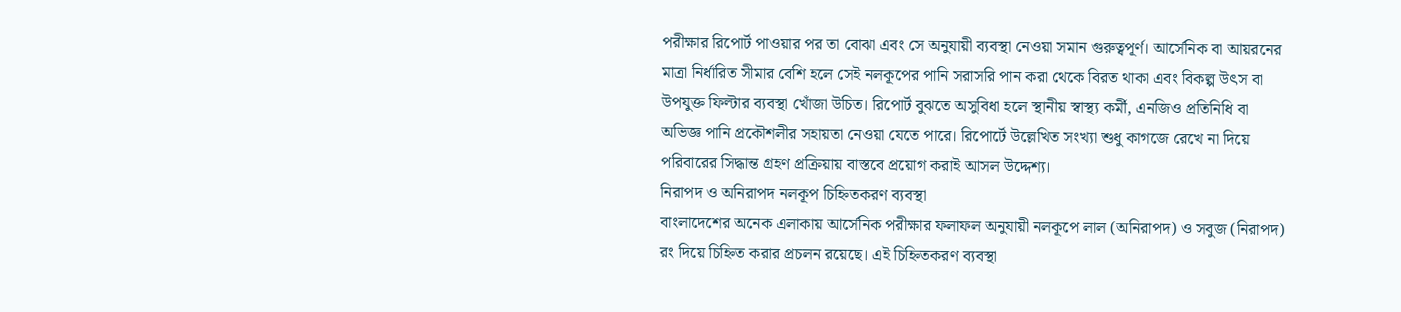পরীক্ষার রিপোর্ট পাওয়ার পর তা বোঝা এবং সে অনুযায়ী ব্যবস্থা নেওয়া সমান গুরুত্বপূর্ণ। আর্সেনিক বা আয়রনের মাত্রা নির্ধারিত সীমার বেশি হলে সেই নলকূপের পানি সরাসরি পান করা থেকে বিরত থাকা এবং বিকল্প উৎস বা উপযুক্ত ফিল্টার ব্যবস্থা খোঁজা উচিত। রিপোর্ট বুঝতে অসুবিধা হলে স্থানীয় স্বাস্থ্য কর্মী, এনজিও প্রতিনিধি বা অভিজ্ঞ পানি প্রকৌশলীর সহায়তা নেওয়া যেতে পারে। রিপোর্টে উল্লেখিত সংখ্যা শুধু কাগজে রেখে না দিয়ে পরিবারের সিদ্ধান্ত গ্রহণ প্রক্রিয়ায় বাস্তবে প্রয়োগ করাই আসল উদ্দেশ্য।
নিরাপদ ও অনিরাপদ নলকূপ চিহ্নিতকরণ ব্যবস্থা
বাংলাদেশের অনেক এলাকায় আর্সেনিক পরীক্ষার ফলাফল অনুযায়ী নলকূপে লাল (অনিরাপদ) ও সবুজ (নিরাপদ) রং দিয়ে চিহ্নিত করার প্রচলন রয়েছে। এই চিহ্নিতকরণ ব্যবস্থা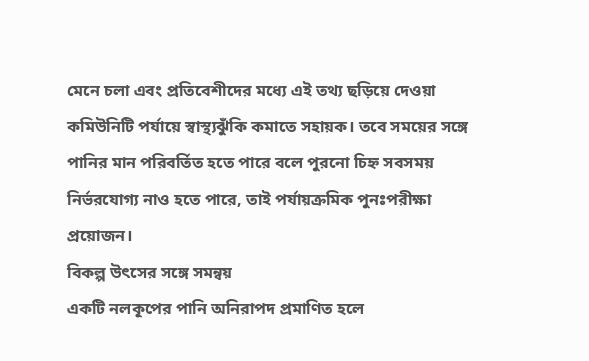মেনে চলা এবং প্রতিবেশীদের মধ্যে এই তথ্য ছড়িয়ে দেওয়া কমিউনিটি পর্যায়ে স্বাস্থ্যঝুঁকি কমাতে সহায়ক। তবে সময়ের সঙ্গে পানির মান পরিবর্তিত হতে পারে বলে পুরনো চিহ্ন সবসময় নির্ভরযোগ্য নাও হতে পারে, তাই পর্যায়ক্রমিক পুনঃপরীক্ষা প্রয়োজন।
বিকল্প উৎসের সঙ্গে সমন্বয়
একটি নলকূপের পানি অনিরাপদ প্রমাণিত হলে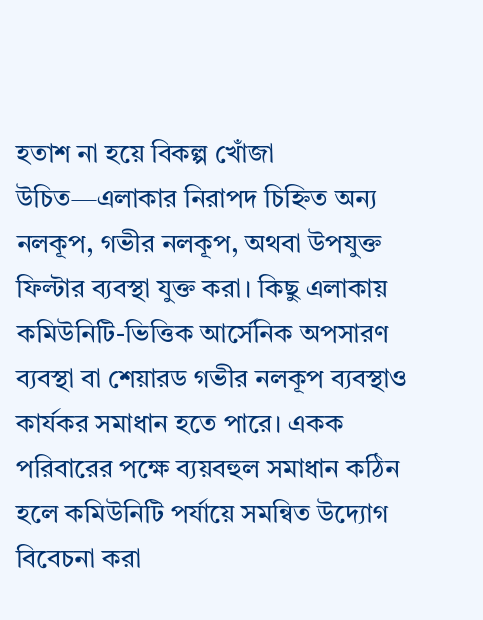হতাশ না হয়ে বিকল্প খোঁজা উচিত—এলাকার নিরাপদ চিহ্নিত অন্য নলকূপ, গভীর নলকূপ, অথবা উপযুক্ত ফিল্টার ব্যবস্থা যুক্ত করা। কিছু এলাকায় কমিউনিটি-ভিত্তিক আর্সেনিক অপসারণ ব্যবস্থা বা শেয়ারড গভীর নলকূপ ব্যবস্থাও কার্যকর সমাধান হতে পারে। একক পরিবারের পক্ষে ব্যয়বহুল সমাধান কঠিন হলে কমিউনিটি পর্যায়ে সমন্বিত উদ্যোগ বিবেচনা করা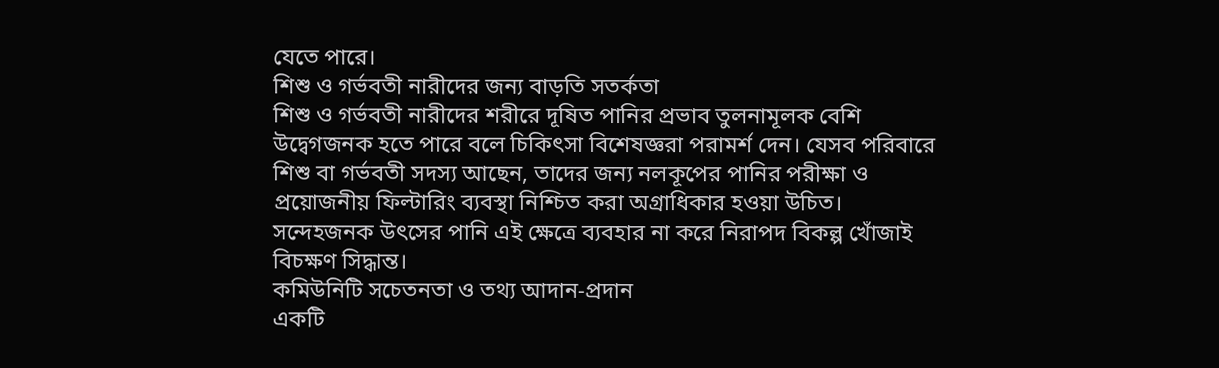যেতে পারে।
শিশু ও গর্ভবতী নারীদের জন্য বাড়তি সতর্কতা
শিশু ও গর্ভবতী নারীদের শরীরে দূষিত পানির প্রভাব তুলনামূলক বেশি উদ্বেগজনক হতে পারে বলে চিকিৎসা বিশেষজ্ঞরা পরামর্শ দেন। যেসব পরিবারে শিশু বা গর্ভবতী সদস্য আছেন, তাদের জন্য নলকূপের পানির পরীক্ষা ও প্রয়োজনীয় ফিল্টারিং ব্যবস্থা নিশ্চিত করা অগ্রাধিকার হওয়া উচিত। সন্দেহজনক উৎসের পানি এই ক্ষেত্রে ব্যবহার না করে নিরাপদ বিকল্প খোঁজাই বিচক্ষণ সিদ্ধান্ত।
কমিউনিটি সচেতনতা ও তথ্য আদান-প্রদান
একটি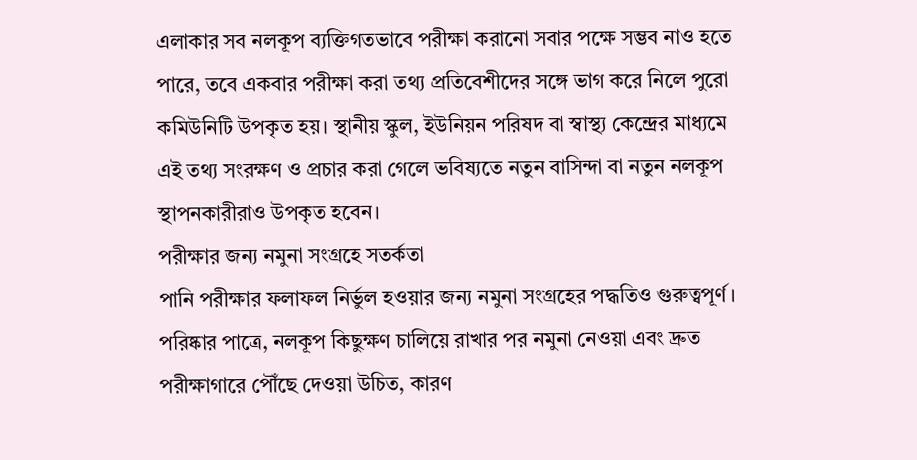এলাকার সব নলকূপ ব্যক্তিগতভাবে পরীক্ষা করানো সবার পক্ষে সম্ভব নাও হতে পারে, তবে একবার পরীক্ষা করা তথ্য প্রতিবেশীদের সঙ্গে ভাগ করে নিলে পুরো কমিউনিটি উপকৃত হয়। স্থানীয় স্কুল, ইউনিয়ন পরিষদ বা স্বাস্থ্য কেন্দ্রের মাধ্যমে এই তথ্য সংরক্ষণ ও প্রচার করা গেলে ভবিষ্যতে নতুন বাসিন্দা বা নতুন নলকূপ স্থাপনকারীরাও উপকৃত হবেন।
পরীক্ষার জন্য নমুনা সংগ্রহে সতর্কতা
পানি পরীক্ষার ফলাফল নির্ভুল হওয়ার জন্য নমুনা সংগ্রহের পদ্ধতিও গুরুত্বপূর্ণ। পরিষ্কার পাত্রে, নলকূপ কিছুক্ষণ চালিয়ে রাখার পর নমুনা নেওয়া এবং দ্রুত পরীক্ষাগারে পৌঁছে দেওয়া উচিত, কারণ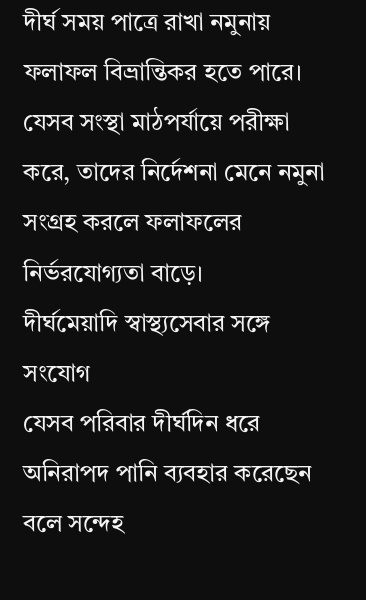দীর্ঘ সময় পাত্রে রাখা নমুনায় ফলাফল বিভ্রান্তিকর হতে পারে। যেসব সংস্থা মাঠপর্যায়ে পরীক্ষা করে, তাদের নির্দেশনা মেনে নমুনা সংগ্রহ করলে ফলাফলের নির্ভরযোগ্যতা বাড়ে।
দীর্ঘমেয়াদি স্বাস্থ্যসেবার সঙ্গে সংযোগ
যেসব পরিবার দীর্ঘদিন ধরে অনিরাপদ পানি ব্যবহার করেছেন বলে সন্দেহ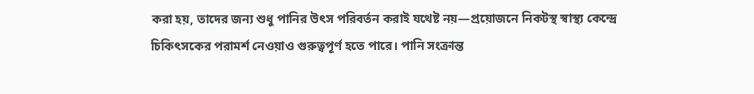করা হয়, তাদের জন্য শুধু পানির উৎস পরিবর্তন করাই যথেষ্ট নয়—প্রয়োজনে নিকটস্থ স্বাস্থ্য কেন্দ্রে চিকিৎসকের পরামর্শ নেওয়াও গুরুত্বপূর্ণ হতে পারে। পানি সংক্রান্ত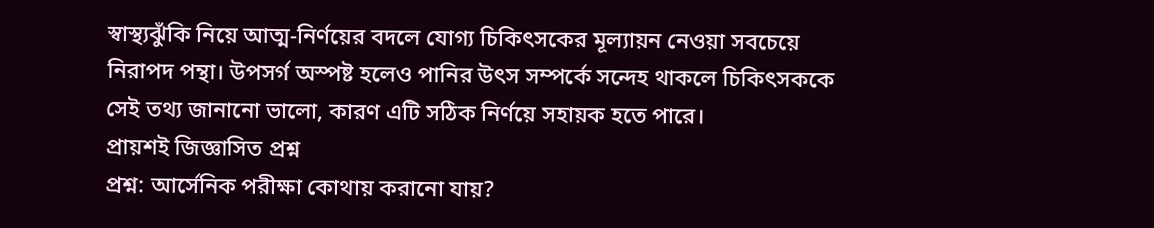স্বাস্থ্যঝুঁকি নিয়ে আত্ম-নির্ণয়ের বদলে যোগ্য চিকিৎসকের মূল্যায়ন নেওয়া সবচেয়ে নিরাপদ পন্থা। উপসর্গ অস্পষ্ট হলেও পানির উৎস সম্পর্কে সন্দেহ থাকলে চিকিৎসককে সেই তথ্য জানানো ভালো, কারণ এটি সঠিক নির্ণয়ে সহায়ক হতে পারে।
প্রায়শই জিজ্ঞাসিত প্রশ্ন
প্রশ্ন: আর্সেনিক পরীক্ষা কোথায় করানো যায়?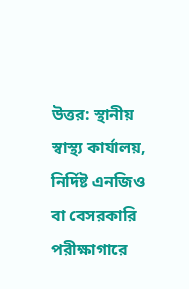উত্তর: স্থানীয় স্বাস্থ্য কার্যালয়, নির্দিষ্ট এনজিও বা বেসরকারি পরীক্ষাগারে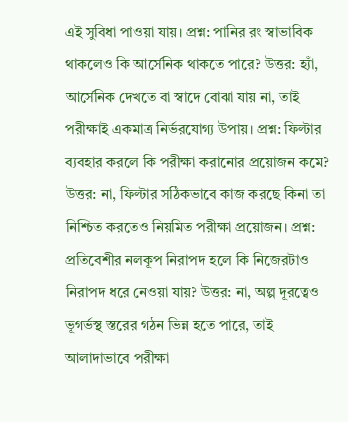এই সুবিধা পাওয়া যায়। প্রশ্ন: পানির রং স্বাভাবিক থাকলেও কি আর্সেনিক থাকতে পারে? উত্তর: হ্যাঁ, আর্সেনিক দেখতে বা স্বাদে বোঝা যায় না, তাই পরীক্ষাই একমাত্র নির্ভরযোগ্য উপায়। প্রশ্ন: ফিল্টার ব্যবহার করলে কি পরীক্ষা করানোর প্রয়োজন কমে? উত্তর: না, ফিল্টার সঠিকভাবে কাজ করছে কিনা তা নিশ্চিত করতেও নিয়মিত পরীক্ষা প্রয়োজন। প্রশ্ন: প্রতিবেশীর নলকূপ নিরাপদ হলে কি নিজেরটাও নিরাপদ ধরে নেওয়া যায়? উত্তর: না, অল্প দূরত্বেও ভূগর্ভস্থ স্তরের গঠন ভিন্ন হতে পারে, তাই আলাদাভাবে পরীক্ষা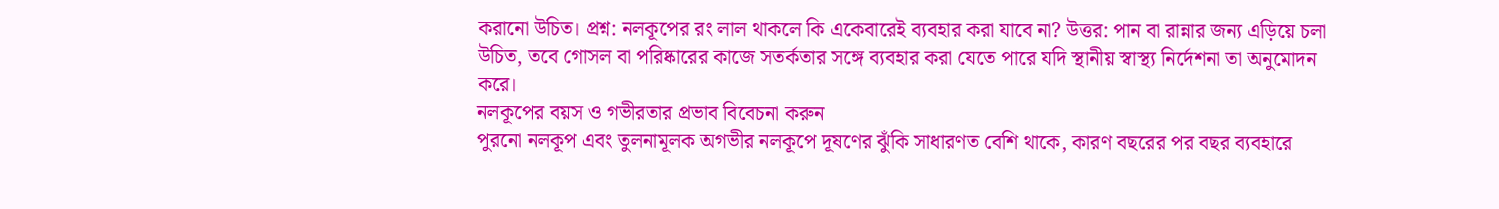করানো উচিত। প্রশ্ন: নলকূপের রং লাল থাকলে কি একেবারেই ব্যবহার করা যাবে না? উত্তর: পান বা রান্নার জন্য এড়িয়ে চলা উচিত, তবে গোসল বা পরিষ্কারের কাজে সতর্কতার সঙ্গে ব্যবহার করা যেতে পারে যদি স্থানীয় স্বাস্থ্য নির্দেশনা তা অনুমোদন করে।
নলকূপের বয়স ও গভীরতার প্রভাব বিবেচনা করুন
পুরনো নলকূপ এবং তুলনামূলক অগভীর নলকূপে দূষণের ঝুঁকি সাধারণত বেশি থাকে, কারণ বছরের পর বছর ব্যবহারে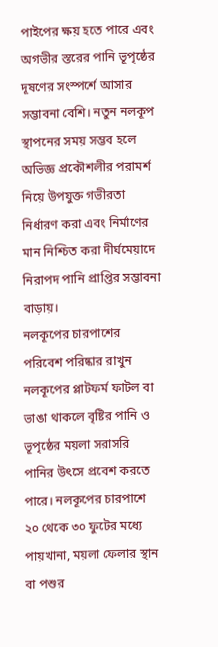পাইপের ক্ষয় হতে পারে এবং অগভীর স্তরের পানি ভূপৃষ্ঠের দূষণের সংস্পর্শে আসার সম্ভাবনা বেশি। নতুন নলকূপ স্থাপনের সময় সম্ভব হলে অভিজ্ঞ প্রকৌশলীর পরামর্শ নিয়ে উপযুক্ত গভীরতা নির্ধারণ করা এবং নির্মাণের মান নিশ্চিত করা দীর্ঘমেয়াদে নিরাপদ পানি প্রাপ্তির সম্ভাবনা বাড়ায়।
নলকূপের চারপাশের পরিবেশ পরিষ্কার রাখুন
নলকূপের প্লাটফর্ম ফাটল বা ভাঙা থাকলে বৃষ্টির পানি ও ভূপৃষ্ঠের ময়লা সরাসরি পানির উৎসে প্রবেশ করতে পারে। নলকূপের চারপাশে ২০ থেকে ৩০ ফুটের মধ্যে পায়খানা, ময়লা ফেলার স্থান বা পশুর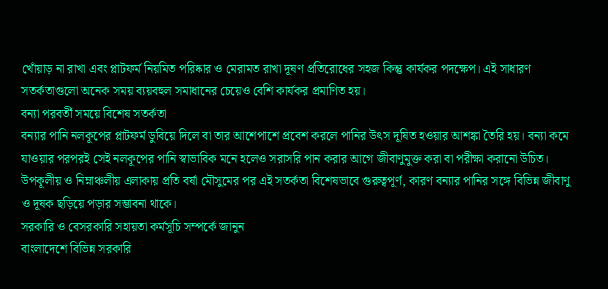খোঁয়াড় না রাখা এবং প্লাটফর্ম নিয়মিত পরিষ্কার ও মেরামত রাখা দূষণ প্রতিরোধের সহজ কিন্তু কার্যকর পদক্ষেপ। এই সাধারণ সতর্কতাগুলো অনেক সময় ব্যয়বহুল সমাধানের চেয়েও বেশি কার্যকর প্রমাণিত হয়।
বন্যা পরবর্তী সময়ে বিশেষ সতর্কতা
বন্যার পানি নলকূপের প্লাটফর্ম ডুবিয়ে দিলে বা তার আশেপাশে প্রবেশ করলে পানির উৎস দূষিত হওয়ার আশঙ্কা তৈরি হয়। বন্যা কমে যাওয়ার পরপরই সেই নলকূপের পানি স্বাভাবিক মনে হলেও সরাসরি পান করার আগে জীবাণুমুক্ত করা বা পরীক্ষা করানো উচিত। উপকূলীয় ও নিম্নাঞ্চলীয় এলাকায় প্রতি বর্ষা মৌসুমের পর এই সতর্কতা বিশেষভাবে গুরুত্বপূর্ণ, কারণ বন্যার পানির সঙ্গে বিভিন্ন জীবাণু ও দূষক ছড়িয়ে পড়ার সম্ভাবনা থাকে।
সরকারি ও বেসরকারি সহায়তা কর্মসূচি সম্পর্কে জানুন
বাংলাদেশে বিভিন্ন সরকারি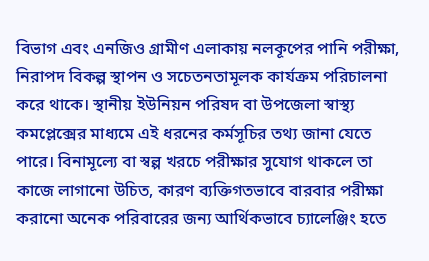বিভাগ এবং এনজিও গ্রামীণ এলাকায় নলকূপের পানি পরীক্ষা, নিরাপদ বিকল্প স্থাপন ও সচেতনতামূলক কার্যক্রম পরিচালনা করে থাকে। স্থানীয় ইউনিয়ন পরিষদ বা উপজেলা স্বাস্থ্য কমপ্লেক্সের মাধ্যমে এই ধরনের কর্মসূচির তথ্য জানা যেতে পারে। বিনামূল্যে বা স্বল্প খরচে পরীক্ষার সুযোগ থাকলে তা কাজে লাগানো উচিত, কারণ ব্যক্তিগতভাবে বারবার পরীক্ষা করানো অনেক পরিবারের জন্য আর্থিকভাবে চ্যালেঞ্জিং হতে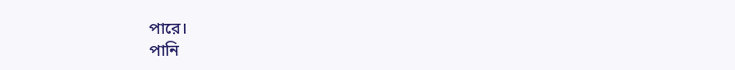পারে।
পানি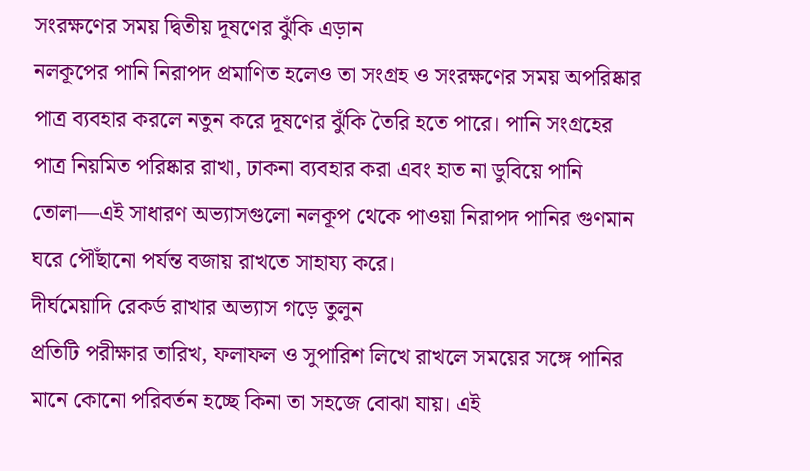সংরক্ষণের সময় দ্বিতীয় দূষণের ঝুঁকি এড়ান
নলকূপের পানি নিরাপদ প্রমাণিত হলেও তা সংগ্রহ ও সংরক্ষণের সময় অপরিষ্কার পাত্র ব্যবহার করলে নতুন করে দূষণের ঝুঁকি তৈরি হতে পারে। পানি সংগ্রহের পাত্র নিয়মিত পরিষ্কার রাখা, ঢাকনা ব্যবহার করা এবং হাত না ডুবিয়ে পানি তোলা—এই সাধারণ অভ্যাসগুলো নলকূপ থেকে পাওয়া নিরাপদ পানির গুণমান ঘরে পৌঁছানো পর্যন্ত বজায় রাখতে সাহায্য করে।
দীর্ঘমেয়াদি রেকর্ড রাখার অভ্যাস গড়ে তুলুন
প্রতিটি পরীক্ষার তারিখ, ফলাফল ও সুপারিশ লিখে রাখলে সময়ের সঙ্গে পানির মানে কোনো পরিবর্তন হচ্ছে কিনা তা সহজে বোঝা যায়। এই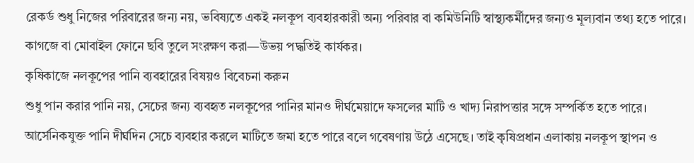রেকর্ড শুধু নিজের পরিবারের জন্য নয়, ভবিষ্যতে একই নলকূপ ব্যবহারকারী অন্য পরিবার বা কমিউনিটি স্বাস্থ্যকর্মীদের জন্যও মূল্যবান তথ্য হতে পারে। কাগজে বা মোবাইল ফোনে ছবি তুলে সংরক্ষণ করা—উভয় পদ্ধতিই কার্যকর।
কৃষিকাজে নলকূপের পানি ব্যবহারের বিষয়ও বিবেচনা করুন
শুধু পান করার পানি নয়, সেচের জন্য ব্যবহৃত নলকূপের পানির মানও দীর্ঘমেয়াদে ফসলের মাটি ও খাদ্য নিরাপত্তার সঙ্গে সম্পর্কিত হতে পারে। আর্সেনিকযুক্ত পানি দীর্ঘদিন সেচে ব্যবহার করলে মাটিতে জমা হতে পারে বলে গবেষণায় উঠে এসেছে। তাই কৃষিপ্রধান এলাকায় নলকূপ স্থাপন ও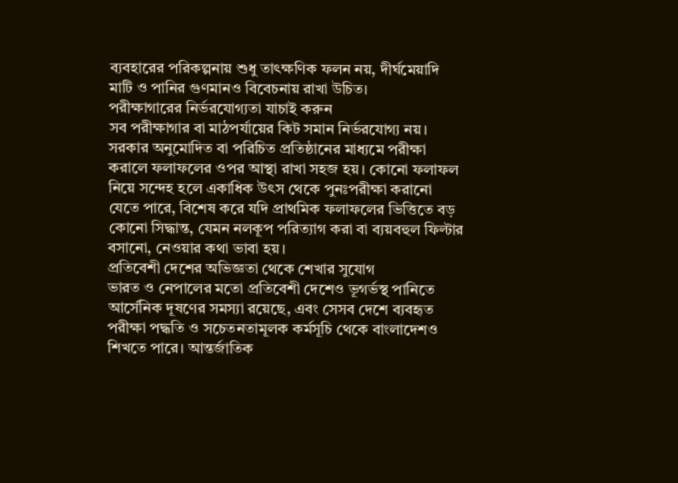ব্যবহারের পরিকল্পনায় শুধু তাৎক্ষণিক ফলন নয়, দীর্ঘমেয়াদি মাটি ও পানির গুণমানও বিবেচনায় রাখা উচিত।
পরীক্ষাগারের নির্ভরযোগ্যতা যাচাই করুন
সব পরীক্ষাগার বা মাঠপর্যায়ের কিট সমান নির্ভরযোগ্য নয়। সরকার অনুমোদিত বা পরিচিত প্রতিষ্ঠানের মাধ্যমে পরীক্ষা করালে ফলাফলের ওপর আস্থা রাখা সহজ হয়। কোনো ফলাফল নিয়ে সন্দেহ হলে একাধিক উৎস থেকে পুনঃপরীক্ষা করানো যেতে পারে, বিশেষ করে যদি প্রাথমিক ফলাফলের ভিত্তিতে বড় কোনো সিদ্ধান্ত, যেমন নলকূপ পরিত্যাগ করা বা ব্যয়বহুল ফিল্টার বসানো, নেওয়ার কথা ভাবা হয়।
প্রতিবেশী দেশের অভিজ্ঞতা থেকে শেখার সুযোগ
ভারত ও নেপালের মতো প্রতিবেশী দেশেও ভূগর্ভস্থ পানিতে আর্সেনিক দূষণের সমস্যা রয়েছে, এবং সেসব দেশে ব্যবহৃত পরীক্ষা পদ্ধতি ও সচেতনতামূলক কর্মসূচি থেকে বাংলাদেশও শিখতে পারে। আন্তর্জাতিক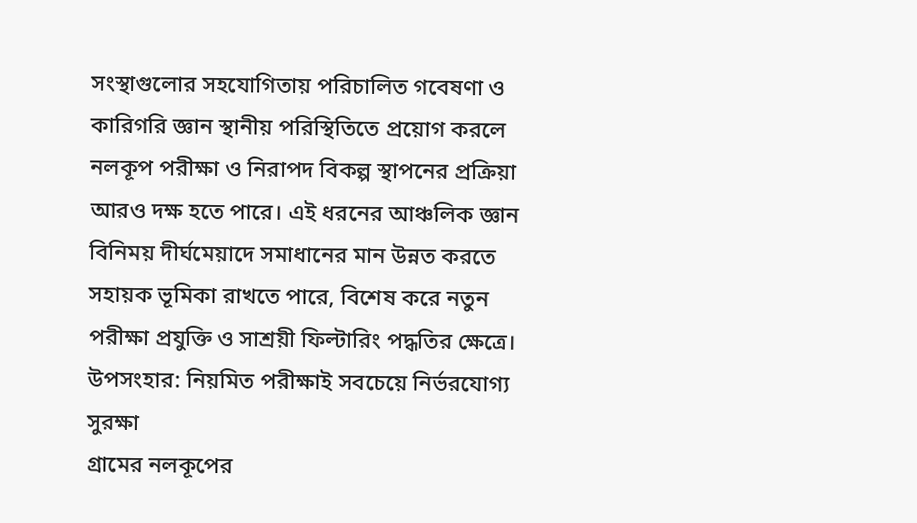সংস্থাগুলোর সহযোগিতায় পরিচালিত গবেষণা ও কারিগরি জ্ঞান স্থানীয় পরিস্থিতিতে প্রয়োগ করলে নলকূপ পরীক্ষা ও নিরাপদ বিকল্প স্থাপনের প্রক্রিয়া আরও দক্ষ হতে পারে। এই ধরনের আঞ্চলিক জ্ঞান বিনিময় দীর্ঘমেয়াদে সমাধানের মান উন্নত করতে সহায়ক ভূমিকা রাখতে পারে, বিশেষ করে নতুন পরীক্ষা প্রযুক্তি ও সাশ্রয়ী ফিল্টারিং পদ্ধতির ক্ষেত্রে।
উপসংহার: নিয়মিত পরীক্ষাই সবচেয়ে নির্ভরযোগ্য সুরক্ষা
গ্রামের নলকূপের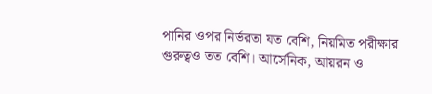পানির ওপর নির্ভরতা যত বেশি, নিয়মিত পরীক্ষার গুরুত্বও তত বেশি। আর্সেনিক, আয়রন ও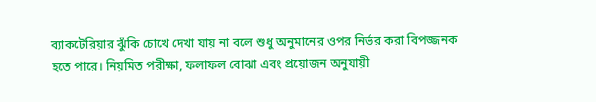ব্যাকটেরিয়ার ঝুঁকি চোখে দেখা যায় না বলে শুধু অনুমানের ওপর নির্ভর করা বিপজ্জনক হতে পারে। নিয়মিত পরীক্ষা, ফলাফল বোঝা এবং প্রয়োজন অনুযায়ী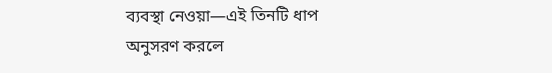ব্যবস্থা নেওয়া—এই তিনটি ধাপ অনুসরণ করলে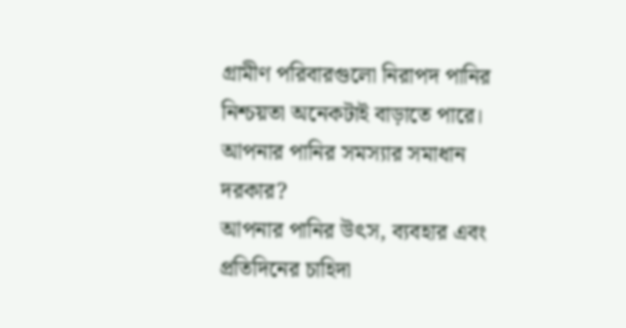গ্রামীণ পরিবারগুলো নিরাপদ পানির নিশ্চয়তা অনেকটাই বাড়াতে পারে।
আপনার পানির সমস্যার সমাধান দরকার?
আপনার পানির উৎস, ব্যবহার এবং প্রতিদিনের চাহিদা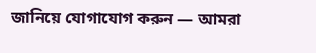জানিয়ে যোগাযোগ করুন — আমরা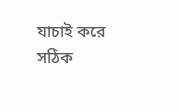যাচাই করে সঠিক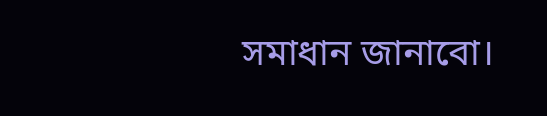সমাধান জানাবো।